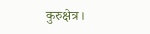कुरुक्षेत्र।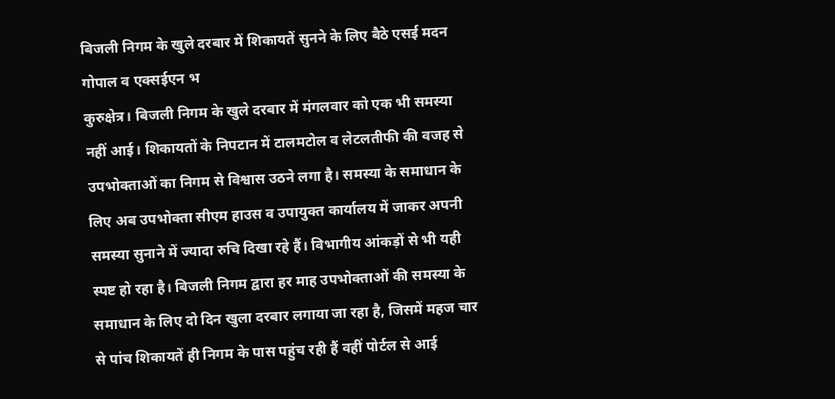बिजली निगम के खुले दरबार में शिकायतें सुनने के लिए बैठे एसई मदन गोपाल व एक्सईएन भ
कुरुक्षेत्र। बिजली निगम के खुले दरबार में मंगलवार को एक भी समस्या नहीं आई। शिकायतों के निपटान में टालमटोल व लेटलतीफी की वजह से उपभोक्ताओं का निगम से विश्वास उठने लगा है। समस्या के समाधान के लिए अब उपभोक्ता सीएम हाउस व उपायुक्त कार्यालय में जाकर अपनी समस्या सुनाने में ज्यादा रुचि दिखा रहे हैं। विभागीय आंकड़ों से भी यही स्पष्ट हो रहा है। बिजली निगम द्वारा हर माह उपभोक्ताओं की समस्या के समाधान के लिए दो दिन खुला दरबार लगाया जा रहा है, जिसमें महज चार से पांच शिकायतें ही निगम के पास पहुंच रही हैं वहीं पोर्टल से आई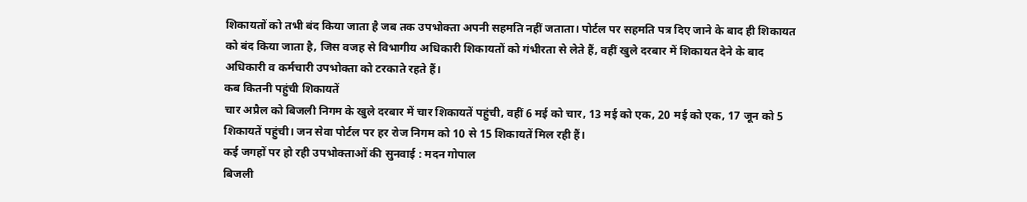शिकायतों को तभी बंद किया जाता है जब तक उपभोक्ता अपनी सहमति नहीं जताता। पोर्टल पर सहमति पत्र दिए जाने के बाद ही शिकायत को बंद किया जाता है, जिस वजह से विभागीय अधिकारी शिकायतों को गंभीरता से लेते हैं, वहीं खुले दरबार में शिकायत देने के बाद अधिकारी व कर्मचारी उपभोक्ता को टरकाते रहते हैं।
कब कितनी पहुंची शिकायतें
चार अप्रैल को बिजली निगम के खुले दरबार में चार शिकायतें पहुंची, वहीं 6 मई को चार, 13 मई को एक, 20 मई को एक, 17 जून को 5 शिकायतें पहुंची। जन सेवा पोर्टल पर हर रोज निगम को 10 से 15 शिकायतें मिल रही हैं।
कई जगहों पर हो रही उपभोक्ताओं की सुनवाई : मदन गोपाल
बिजली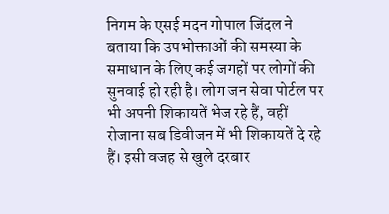निगम के एसई मदन गोपाल जिंदल ने बताया कि उपभोक्ताओं की समस्या के समाधान के लिए कई जगहों पर लोगों की सुनवाई हो रही है। लोग जन सेवा पोर्टल पर भी अपनी शिकायतें भेज रहे हैं, वहीं रोजाना सब डिवीजन में भी शिकायतें दे रहे हैं। इसी वजह से खुले दरबार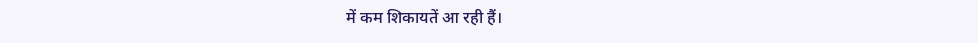में कम शिकायतें आ रही हैं।